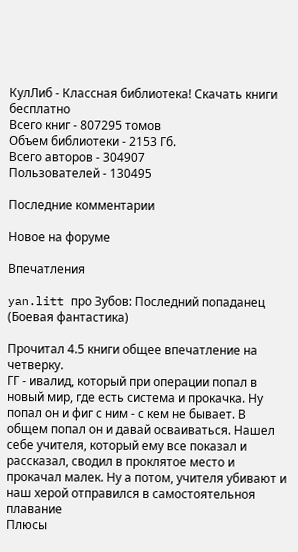КулЛиб - Классная библиотека! Скачать книги бесплатно
Всего книг - 807295 томов
Объем библиотеки - 2153 Гб.
Всего авторов - 304907
Пользователей - 130495

Последние комментарии

Новое на форуме

Впечатления

yan.litt про Зубов: Последний попаданец (Боевая фантастика)

Прочитал 4.5 книги общее впечатление на четверку.
ГГ - ивалид, который при операции попал в новый мир, где есть система и прокачка. Ну попал он и фиг с ним - с кем не бывает. В общем попал он и давай осваиваться. Нашел себе учителя, который ему все показал и рассказал, сводил в проклятое место и прокачал малек. Ну а потом, учителя убивают и наш херой отправился в самостоятельноя плавание
Плюсы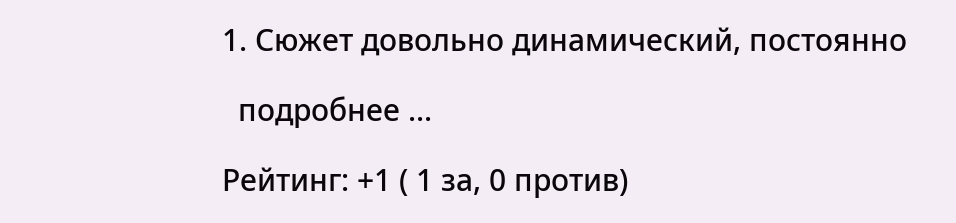1. Сюжет довольно динамический, постоянно

  подробнее ...

Рейтинг: +1 ( 1 за, 0 против)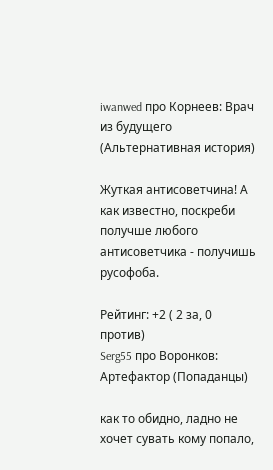iwanwed про Корнеев: Врач из будущего (Альтернативная история)

Жуткая антисоветчина! А как известно, поскреби получше любого антисоветчика - получишь русофоба.

Рейтинг: +2 ( 2 за, 0 против)
Serg55 про Воронков: Артефактор (Попаданцы)

как то обидно, ладно не хочет сувать кому попало,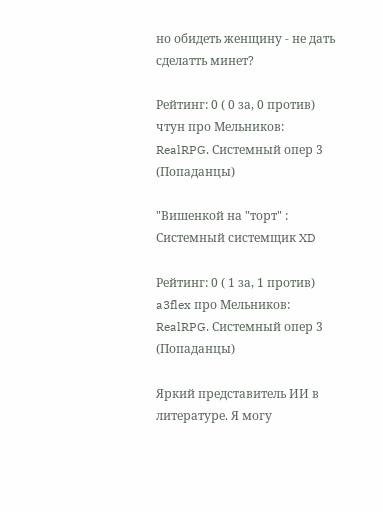но обидеть женщину - не дать сделатть минет?

Рейтинг: 0 ( 0 за, 0 против)
чтун про Мельников: RealRPG. Системный опер 3 (Попаданцы)

"Вишенкой на "торт" :
Системный системщик XD

Рейтинг: 0 ( 1 за, 1 против)
a3flex про Мельников: RealRPG. Системный опер 3 (Попаданцы)

Яркий представитель ИИ в литературе. Я могу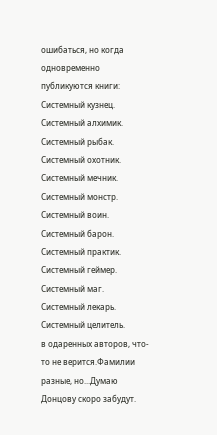ошибаться, но когда одновременно публикуются книги:
Системный кузнец.
Системный алхимик.
Системный рыбак.
Системный охотник.
Системный мечник.
Системный монстр.
Системный воин.
Системный барон.
Системный практик.
Системный геймер.
Системный маг.
Системный лекарь.
Системный целитель.
в одаренных авторов, что-то не верится.Фамилии разные, но...Думаю Донцову скоро забудут.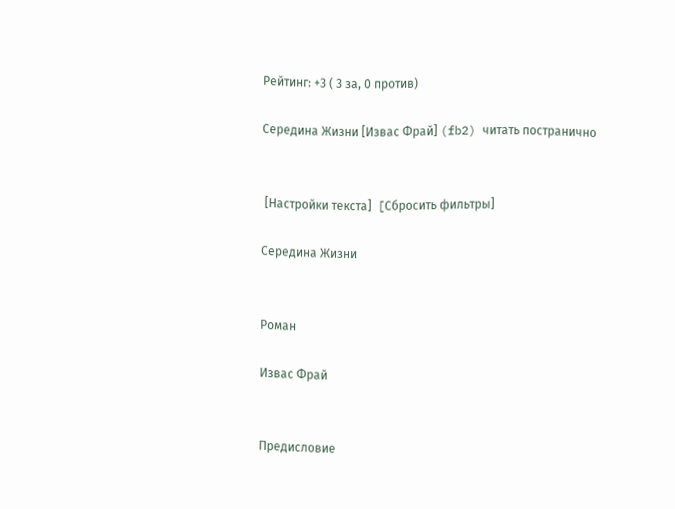Рейтинг: +3 ( 3 за, 0 против)

Середина Жизни [Извас Фрай] (fb2) читать постранично


 [Настройки текста]  [Cбросить фильтры]

Середина Жизни


Роман

Извас Фрай


Предисловие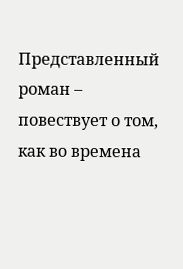Представленный роман – повествует о том, как во времена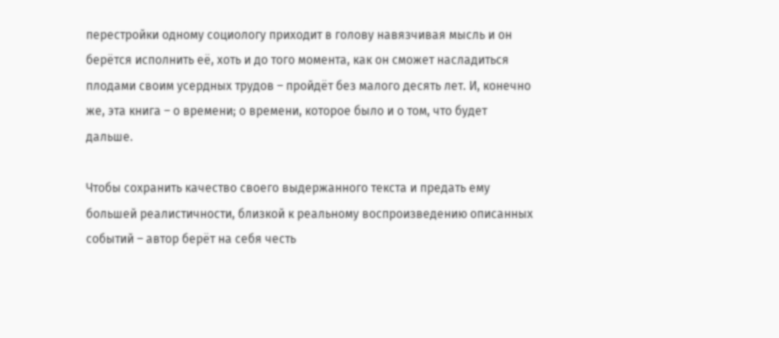перестройки одному социологу приходит в голову навязчивая мысль и он берётся исполнить её, хоть и до того момента, как он сможет насладиться плодами своим усердных трудов – пройдёт без малого десять лет. И, конечно же, эта книга – о времени; о времени, которое было и о том, что будет дальше.

Чтобы сохранить качество своего выдержанного текста и предать ему большей реалистичности, близкой к реальному воспроизведению описанных событий – автор берёт на себя честь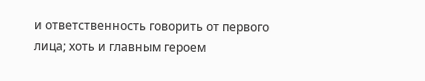и ответственность говорить от первого лица; хоть и главным героем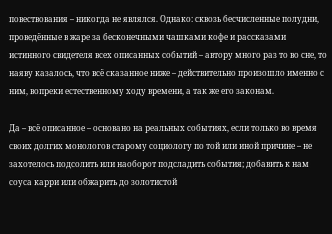повествования – никогда не являлся. Однако: сквозь бесчисленные полудни, проведённые в жаре за бесконечными чашками кофе и рассказами истинного свидетеля всех описанных событий – автору много раз то во сне, то наяву казалось, что всё сказанное ниже – действительно произошло именно с ним, вопреки естественному ходу времени, а так же его законам.

Да – всё описанное – основано на реальных событиях, если только во время своих долгих монологов старому социологу по той или иной причине – не захотелось подсолить или наоборот подсладить события; добавить к нам соуса карри или обжарить до золотистой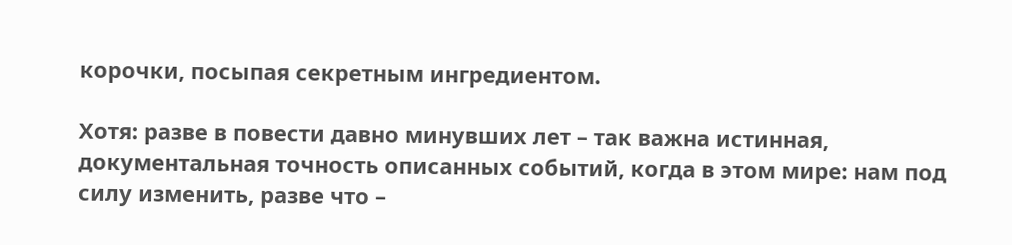корочки, посыпая секретным ингредиентом.

Хотя: разве в повести давно минувших лет – так важна истинная, документальная точность описанных событий, когда в этом мире: нам под силу изменить, разве что –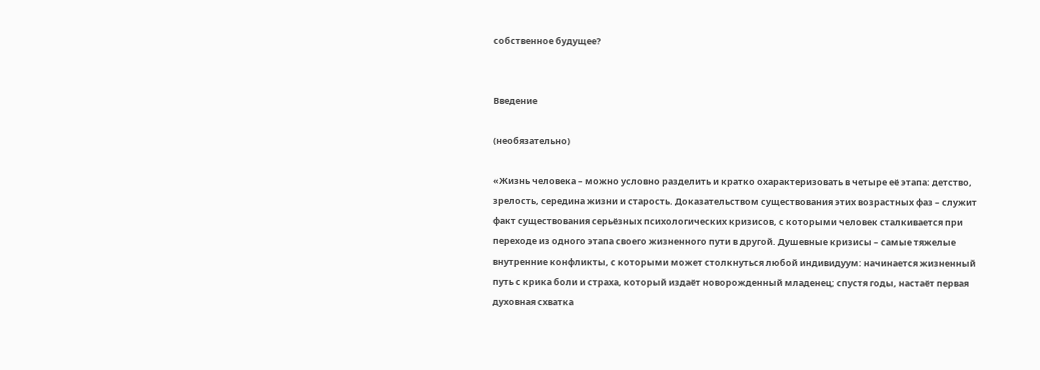собственное будущее?


Введение

(необязательно)

«Жизнь человека – можно условно разделить и кратко охарактеризовать в четыре её этапа: детство, зрелость, середина жизни и старость. Доказательством существования этих возрастных фаз – служит факт существования серьёзных психологических кризисов, с которыми человек сталкивается при переходе из одного этапа своего жизненного пути в другой. Душевные кризисы – самые тяжелые внутренние конфликты, с которыми может столкнуться любой индивидуум: начинается жизненный путь с крика боли и страха, который издаёт новорожденный младенец; спустя годы, настаёт первая духовная схватка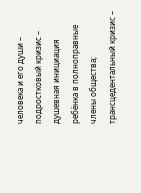человека и его души – подростковый кризис – душевная инициация ребёнка в полноправные члены общества; трансцедентальный кризис –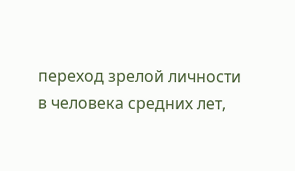переход зрелой личности в человека средних лет,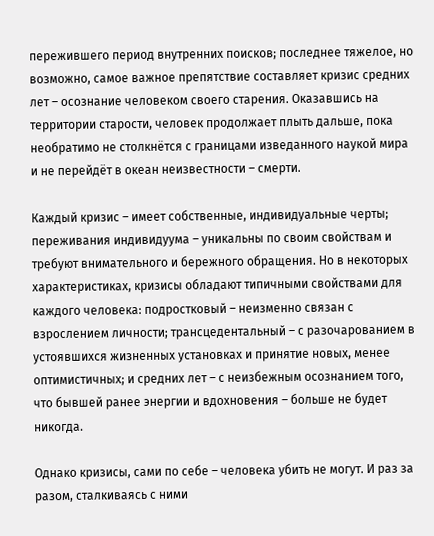пережившего период внутренних поисков; последнее тяжелое, но возможно, самое важное препятствие составляет кризис средних лет – осознание человеком своего старения. Оказавшись на территории старости, человек продолжает плыть дальше, пока необратимо не столкнётся с границами изведанного наукой мира и не перейдёт в океан неизвестности – смерти.

Каждый кризис – имеет собственные, индивидуальные черты; переживания индивидуума – уникальны по своим свойствам и требуют внимательного и бережного обращения. Но в некоторых характеристиках, кризисы обладают типичными свойствами для каждого человека: подростковый – неизменно связан с взрослением личности; трансцедентальный – с разочарованием в устоявшихся жизненных установках и принятие новых, менее оптимистичных; и средних лет – с неизбежным осознанием того, что бывшей ранее энергии и вдохновения – больше не будет никогда.

Однако кризисы, сами по себе – человека убить не могут. И раз за разом, сталкиваясь с ними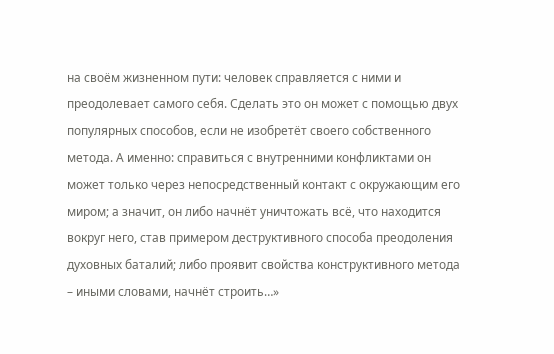на своём жизненном пути: человек справляется с ними и преодолевает самого себя. Сделать это он может с помощью двух популярных способов, если не изобретёт своего собственного метода. А именно: справиться с внутренними конфликтами он может только через непосредственный контакт с окружающим его миром; а значит, он либо начнёт уничтожать всё, что находится вокруг него, став примером деструктивного способа преодоления духовных баталий; либо проявит свойства конструктивного метода – иными словами, начнёт строить…»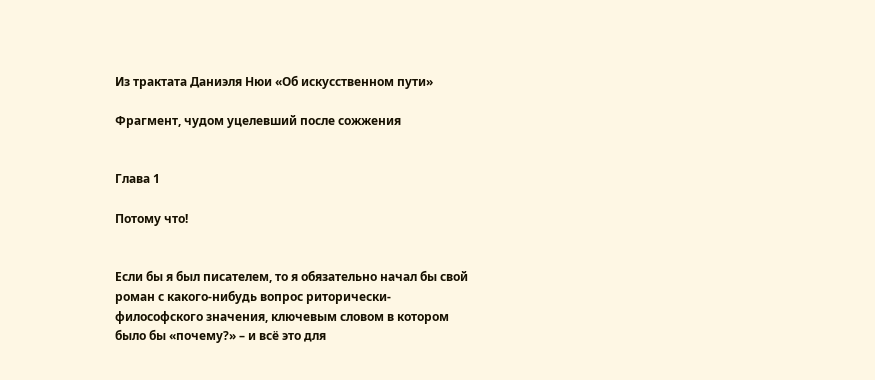Из трактата Даниэля Нюи «Об искусственном пути»

Фрагмент, чудом уцелевший после сожжения


Глава 1

Потому что!


Если бы я был писателем, то я обязательно начал бы свой роман с какого-нибудь вопрос риторически-философского значения, ключевым словом в котором было бы «почему?» – и всё это для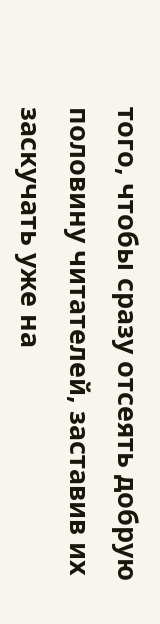того, чтобы сразу отсеять добрую половину читателей, заставив их заскучать уже на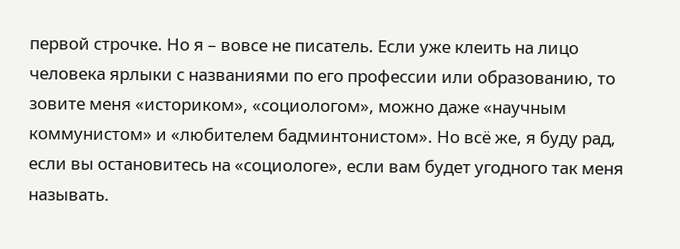первой строчке. Но я – вовсе не писатель. Если уже клеить на лицо человека ярлыки с названиями по его профессии или образованию, то зовите меня «историком», «социологом», можно даже «научным коммунистом» и «любителем бадминтонистом». Но всё же, я буду рад, если вы остановитесь на «социологе», если вам будет угодного так меня называть.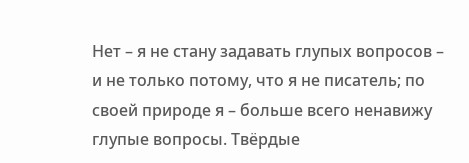Нет – я не стану задавать глупых вопросов – и не только потому, что я не писатель; по своей природе я – больше всего ненавижу глупые вопросы. Твёрдые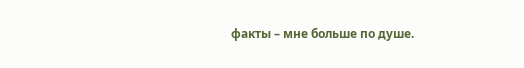факты – мне больше по душе.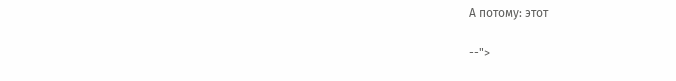А потому: этот

--">